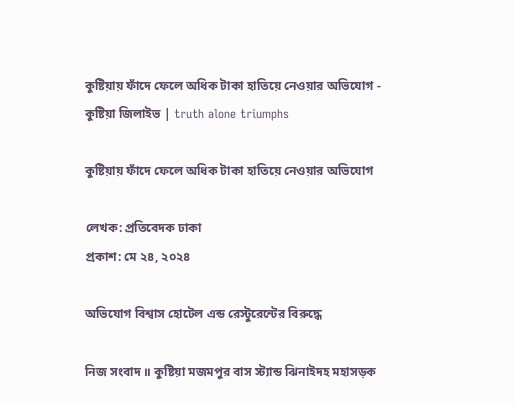কুষ্টিয়ায় ফাঁদে ফেলে অধিক টাকা হাতিয়ে নেওয়ার অভিযোগ - কুষ্টিয়া জিলাইভ | truth alone triumphs

কুষ্টিয়ায় ফাঁদে ফেলে অধিক টাকা হাতিয়ে নেওয়ার অভিযোগ

লেখক: প্রতিবেদক ঢাকা
প্রকাশ: মে ২৪, ২০২৪

অভিযোগ বিশ্বাস হোটেল এন্ড রেস্টুরেন্টের বিরুদ্ধে

নিজ সংবাদ ॥ কুষ্টিয়া মজমপুর বাস স্ট্যান্ড ঝিনাইদহ মহাসড়ক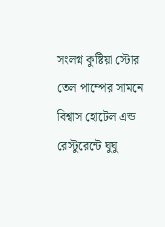সংলগ্ন কুষ্টিয়া স্টোর তেল পাম্পের সামনে বিশ্বাস হোটেল এন্ড রেস্টুরেন্টে ঘুঘু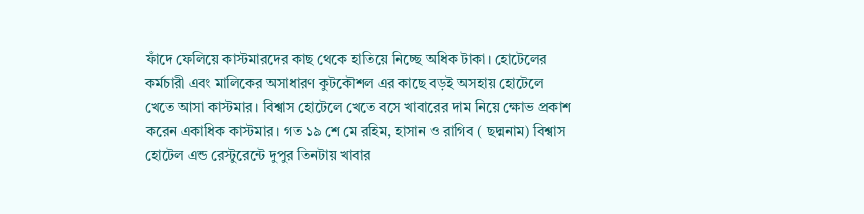ফাঁদে ফেলিয়ে কাস্টমারদের কাছ থেকে হাতিয়ে নিচ্ছে অধিক টাকা। হোটেলের কর্মচারী এবং মালিকের অসাধারণ কুটকৌশল এর কাছে বড়ই অসহায় হোটেলে খেতে আসা কাস্টমার। বিশ্বাস হোটেলে খেতে বসে খাবারের দাম নিয়ে ক্ষোভ প্রকাশ করেন একাধিক কাস্টমার। গত ১৯ শে মে রহিম, হাসান ও রাগিব ( ছদ্মনাম) বিশ্বাস হোটেল এন্ড রেস্টুরেন্টে দুপুর তিনটায় খাবার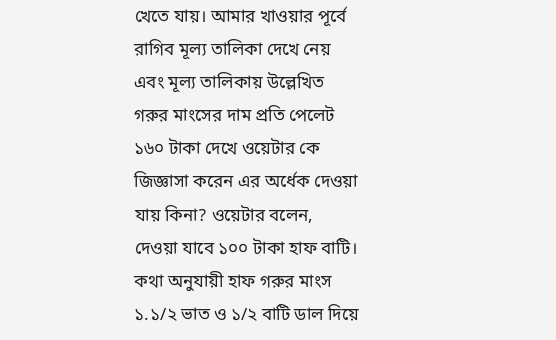খেতে যায়। আমার খাওয়ার পূর্বে রাগিব মূল্য তালিকা দেখে নেয় এবং মূল্য তালিকায় উল্লেখিত গরুর মাংসের দাম প্রতি পেলেট ১৬০ টাকা দেখে ওয়েটার কে জিজ্ঞাসা করেন এর অর্ধেক দেওয়া যায় কিনা? ওয়েটার বলেন, দেওয়া যাবে ১০০ টাকা হাফ বাটি। কথা অনুযায়ী হাফ গরুর মাংস ১.১/২ ভাত ও ১/২ বাটি ডাল দিয়ে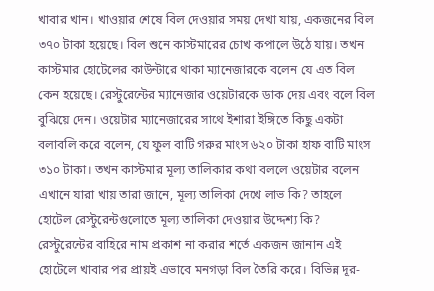খাবার খান। খাওয়ার শেষে বিল দেওয়ার সময় দেখা যায়, একজনের বিল ৩৭০ টাকা হয়েছে। বিল শুনে কাস্টমারের চোখ কপালে উঠে যায়। তখন কাস্টমার হোটেলের কাউন্টারে থাকা ম্যানেজারকে বলেন যে এত বিল কেন হয়েছে। রেস্টুরেন্টের ম্যানেজার ওয়েটারকে ডাক দেয় এবং বলে বিল বুঝিয়ে দেন। ওয়েটার ম্যানেজারের সাথে ইশারা ইঙ্গিতে কিছু একটা বলাবলি করে বলেন, যে ফুল বাটি গরুর মাংস ৬২০ টাকা হাফ বাটি মাংস ৩১০ টাকা। তখন কাস্টমার মূল্য তালিকার কথা বললে ওয়েটার বলেন এখানে যারা খায় তারা জানে, মূল্য তালিকা দেখে লাভ কি? তাহলে হোটেল রেস্টুরেন্টগুলোতে মূল্য তালিকা দেওয়ার উদ্দেশ্য কি? রেস্টুরেন্টের বাহিরে নাম প্রকাশ না করার শর্তে একজন জানান এই হোটেলে খাবার পর প্রায়ই এভাবে মনগড়া বিল তৈরি করে। বিভিন্ন দূর-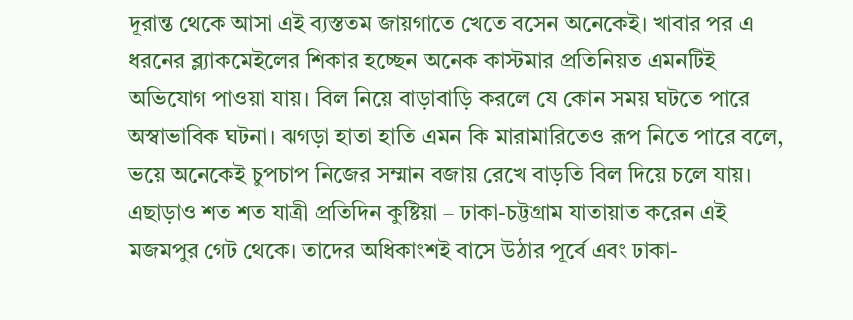দূরান্ত থেকে আসা এই ব্যস্ততম জায়গাতে খেতে বসেন অনেকেই। খাবার পর এ ধরনের ব্ল্যাকমেইলের শিকার হচ্ছেন অনেক কাস্টমার প্রতিনিয়ত এমনটিই অভিযোগ পাওয়া যায়। বিল নিয়ে বাড়াবাড়ি করলে যে কোন সময় ঘটতে পারে অস্বাভাবিক ঘটনা। ঝগড়া হাতা হাতি এমন কি মারামারিতেও রূপ নিতে পারে বলে, ভয়ে অনেকেই চুপচাপ নিজের সম্মান বজায় রেখে বাড়তি বিল দিয়ে চলে যায়। এছাড়াও শত শত যাত্রী প্রতিদিন কুষ্টিয়া – ঢাকা-চট্টগ্রাম যাতায়াত করেন এই মজমপুর গেট থেকে। তাদের অধিকাংশই বাসে উঠার পূর্বে এবং ঢাকা-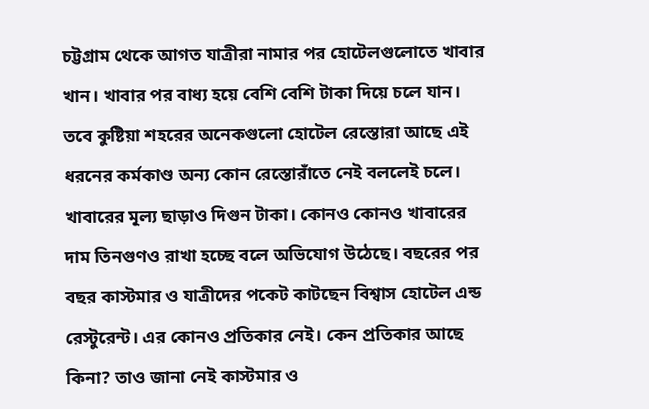চট্টগ্রাম থেকে আগত যাত্রীরা নামার পর হোটেলগুলোতে খাবার খান। খাবার পর বাধ্য হয়ে বেশি বেশি টাকা দিয়ে চলে যান। তবে কুষ্টিয়া শহরের অনেকগুলো হোটেল রেস্তোরা আছে এই ধরনের কর্মকাণ্ড অন্য কোন রেস্তোরাঁতে নেই বললেই চলে। খাবারের মূল্য ছাড়াও দিগুন টাকা। কোনও কোনও খাবারের দাম তিনগুণও রাখা হচ্ছে বলে অভিযোগ উঠেছে। বছরের পর বছর কাস্টমার ও যাত্রীদের পকেট কাটছেন বিশ্বাস হোটেল এন্ড রেস্টুরেন্ট। এর কোনও প্রতিকার নেই। কেন প্রতিকার আছে কিনা? তাও জানা নেই কাস্টমার ও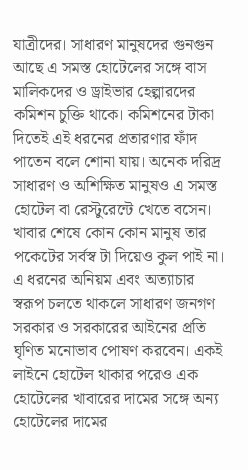যাত্রীদের। সাধারণ মানুষদের গুনগুন আছে এ সমস্ত হোটেলের সঙ্গে বাস মালিকদের ও ড্রাইভার হেল্পারদের কমিশন চুক্তি থাকে। কমিশনের টাকা দিতেই এই ধরনের প্রতারণার ফাঁদ পাতেন বলে শোনা যায়। অনেক দরিদ্র সাধারণ ও অশিক্ষিত মানুষও এ সমস্ত হোটেল বা রেস্টুরেন্টে খেতে বসেন। খাবার শেষে কোন কোন মানুষ তার পকেটের সর্বস্ব টা দিয়েও কুল পাই না। এ ধরনের অনিয়ম এবং অত্যাচার স্বরূপ চলতে থাকলে সাধারণ জনগণ সরকার ও সরকারের আইনের প্রতি ঘৃণিত মনোভাব পোষণ করবেন। একই লাইনে হোটেল থাকার পরেও এক হোটেলের খাবারের দামের সঙ্গে অন্য হোটেলের দামের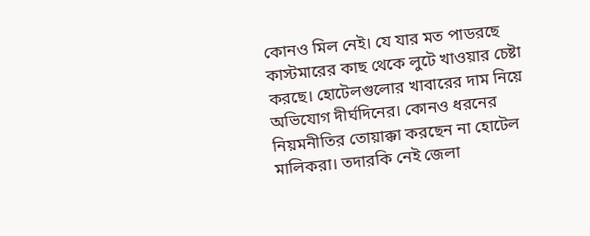কোনও মিল নেই। যে যার মত পাডরছে কাস্টমারের কাছ থেকে লুটে খাওয়ার চেষ্টা করছে। হোটেলগুলোর খাবারের দাম নিয়ে অভিযোগ দীর্ঘদিনের। কোনও ধরনের নিয়মনীতির তোয়াক্কা করছেন না হোটেল মালিকরা। তদারকি নেই জেলা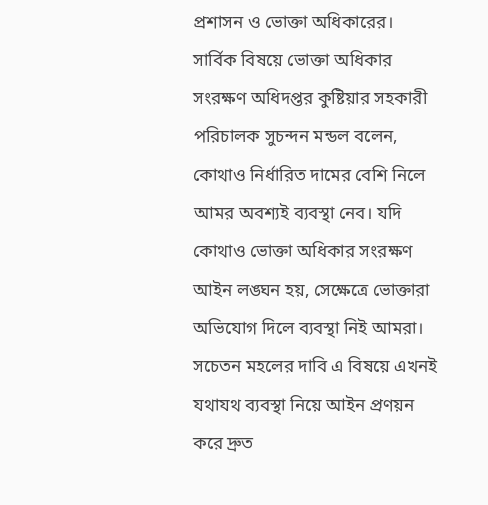প্রশাসন ও ভোক্তা অধিকারের। সার্বিক বিষয়ে ভোক্তা অধিকার সংরক্ষণ অধিদপ্তর কুষ্টিয়ার সহকারী পরিচালক সুচন্দন মন্ডল বলেন, কোথাও নির্ধারিত দামের বেশি নিলে আমর অবশ্যই ব্যবস্থা নেব। যদি কোথাও ভোক্তা অধিকার সংরক্ষণ আইন লঙ্ঘন হয়, সেক্ষেত্রে ভোক্তারা অভিযোগ দিলে ব্যবস্থা নিই আমরা। সচেতন মহলের দাবি এ বিষয়ে এখনই যথাযথ ব্যবস্থা নিয়ে আইন প্রণয়ন করে দ্রুত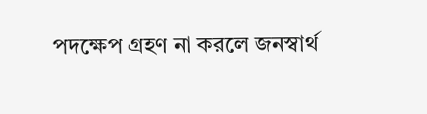পদক্ষেপ গ্রহণ না করলে জনস্বার্থ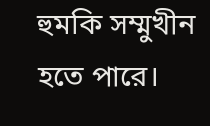হুমকি সম্মুখীন হতে পারে।